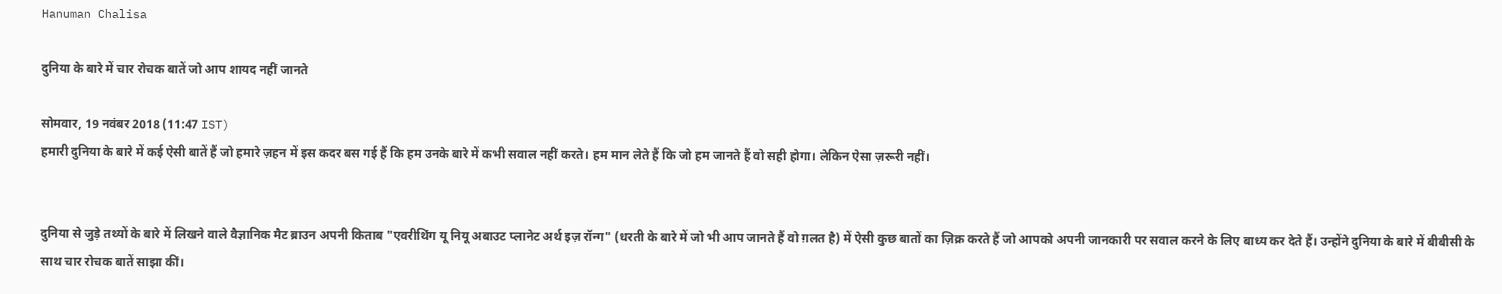Hanuman Chalisa

दुनिया के बारे में चार रोचक बातें जो आप शायद नहीं जानते

सोमवार, 19 नवंबर 2018 (11:47 IST)
हमारी दुनिया के बारे में कई ऐसी बातें हैं जो हमारे ज़हन में इस कदर बस गई हैं कि हम उनके बारे में कभी सवाल नहीं करते। हम मान लेते हैं कि जो हम जानते हैं वो सही होगा। लेकिन ऐसा ज़रूरी नहीं।


दुनिया से जुड़े तथ्यों के बारे में लिखने वाले वैज्ञानिक मैट ब्राउन अपनी किताब "एवरीथिंग यू नियू अबाउट प्लानेट अर्थ इज़ रॉन्ग" (धरती के बारे में जो भी आप जानते हैं वो ग़लत है) में ऐसी कुछ बातों का ज़िक्र करते हैं जो आपको अपनी जानकारी पर सवाल करने के लिए बाध्य कर देते हैं। उन्होंने दुनिया के बारे में बीबीसी के साथ चार रोचक बातें साझा कीं।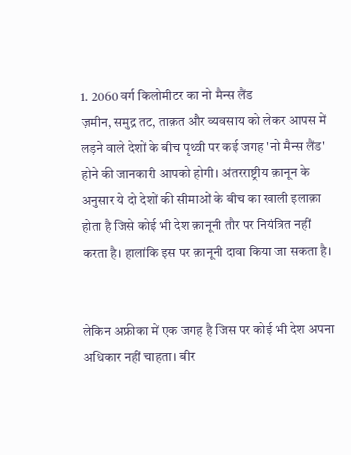1. 2060 वर्ग किलोमीटर का नो मैन्स लैंड
ज़मीन, समुद्र तट, ताक़त और व्यवसाय को लेकर आपस में लड़ने वाले देशों के बीच पृथ्वी पर कई जगह 'नो मैन्स लैंड' होने की जानकारी आपको होगी। अंतरराष्ट्रीय क़ानून के अनुसार ये दो देशों की सीमाओं के बीच का खाली इलाक़ा होता है जिसे कोई भी देश क़ानूनी तौर पर नियंत्रित नहीं करता है। हालांकि इस पर क़ानूनी दावा किया जा सकता है।


लेकिन अफ्रीका में एक जगह है जिस पर कोई भी देश अपना अधिकार नहीं चाहता। बीर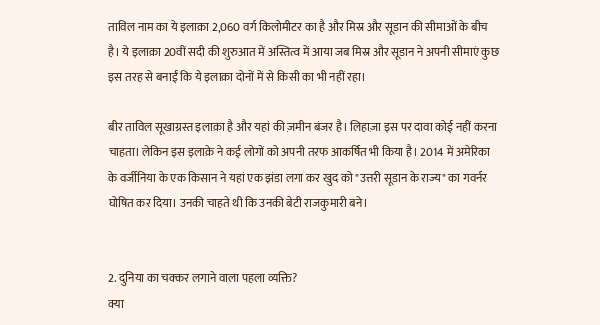ताविल नाम का ये इलाक़ा 2,060 वर्ग किलोमीटर का है और मिस्र और सूडान की सीमाओं के बीच है। ये इलाक़ा 20वीं सदी की शुरुआत में अस्तित्व में आया जब मिस्र और सूडान ने अपनी सीमाएं कुछ इस तरह से बनाईं कि ये इलाक़ा दोनों में से किसी का भी नहीं रहा।

बीर ताविल सूखाग्रस्त इलाक़ा है और यहां की ज़मीन बंजर है। लिहाज़ा इस पर दावा कोई नहीं करना चाहता। लेकिन इस इलाक़े ने कई लोगों को अपनी तरफ आकर्षित भी किया है। 2014 में अमेरिका के वर्जीनिया के एक किसान ने यहां एक झंडा लगा कर खुद को "उत्तरी सूडान के राज्य" का गवर्नर घोषित कर दिया। उनकी चाहते थी कि उनकी बेटी राजकुमारी बने।


2. दुनिया का चक्कर लगाने वाला पहला व्यक्ति?
क्या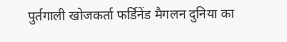पुर्तगाली खोजकर्ता फर्डिनेंड मैगलन दुनिया का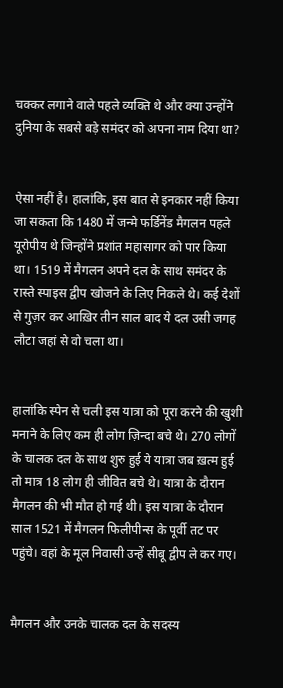चक्कर लगाने वाले पहले व्यक्ति थे और क्या उन्होंने दुनिया के सबसे बड़े समंदर को अपना नाम दिया था?


ऐसा नहीं है। हालांकि, इस बात से इनकार नहीं किया जा सकता कि 1480 में जन्मे फर्डिनेंड मैगलन पहले यूरोपीय थे जिन्होंने प्रशांत महासागर को पार किया था। 1519 में मैगलन अपने दल के साथ समंदर के रास्ते स्पाइस द्वीप खोजने के लिए निकले थे। कई देशों से गुज़र कर आख़िर तीन साल बाद ये दल उसी जगह लौटा जहां से वो चला था।


हालांकि स्पेन से चली इस यात्रा को पूरा करने की खुशी मनाने के लिए कम ही लोग ज़िन्दा बचे थे। 270 लोगों के चालक दल के साथ शुरु हुई ये यात्रा जब ख़त्म हुई तो मात्र 18 लोग ही जीवित बचे थे। यात्रा के दौरान मैगलन की भी मौत हो गई थी। इस यात्रा के दौरान साल 1521 में मैगलन फिलीपीन्स के पूर्वी तट पर पहुंचे। वहां के मूल निवासी उन्हें सीबू द्वीप ले कर गए।


मैगलन और उनके चालक दल के सदस्य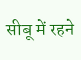सीबू में रहने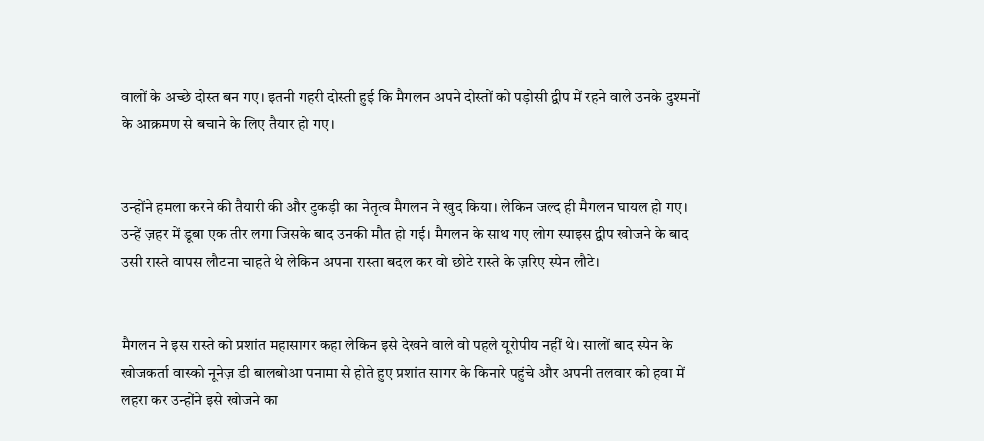वालों के अच्छे दोस्त बन गए। इतनी गहरी दोस्ती हुई कि मैगलन अपने दोस्तों को पड़ोसी द्वीप में रहने वाले उनके दुश्मनों के आक्रमण से बचाने के लिए तैयार हो गए।


उन्होंने हमला करने की तैयारी की और टुकड़ी का नेतृत्व मैगलन ने खुद किया। लेकिन जल्द ही मैगलन घायल हो गए। उन्हें ज़हर में डूबा एक तीर लगा जिसके बाद उनकी मौत हो गई। मैगलन के साथ गए लोग स्पाइस द्वीप खोजने के बाद उसी रास्ते वापस लौटना चाहते थे लेकिन अपना रास्ता बदल कर वो छोटे रास्ते के ज़रिए स्पेन लौटे।


मैगलन ने इस रास्ते को प्रशांत महासागर कहा लेकिन इसे देखने वाले वो पहले यूरोपीय नहीं थे। सालों बाद स्पेन के खोजकर्ता वास्को नूनेज़ डी बालबोआ पनामा से होते हुए प्रशांत सागर के किनारे पहुंचे और अपनी तलवार को हवा में लहरा कर उन्होंने इसे खोजने का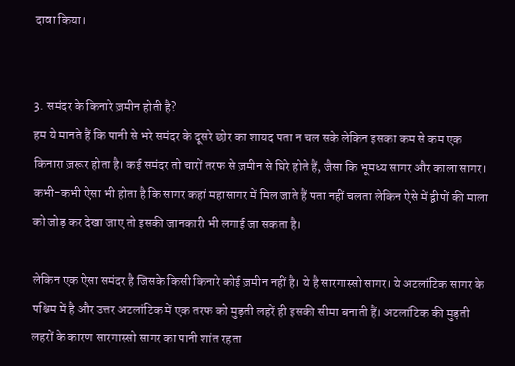दावा किया।


3. समंदर के किनारे ज़मीन होती है?
हम ये मानते हैं कि पानी से भरे समंदर के दूसरे छोर का शायद पता न चल सके लेकिन इसका कम से कम एक किनारा ज़रूर होता है। कई समंदर तो चारों तरफ से ज़मीन से घिरे होते हैं, जैसा कि भूमध्य सागर और काला सागर। कभी-कभी ऐसा भी होता है कि सागर कहां महासागर में मिल जाते हैं पता नहीं चलता लेकिन ऐसे में द्वीपों की माला को जोड़ कर देखा जाए तो इसकी जानकारी भी लगाई जा सकता है।

लेकिन एक ऐसा समंदर है जिसके किसी किनारे कोई ज़मीन नहीं है। ये है सारगास्सो सागर। ये अटलांटिक सागर के पश्चिम में है और उत्तर अटलांटिक में एक तरफ को मुड़ती लहरें ही इसकी सीमा बनाती हैं। अटलांटिक की मुड़ती लहरों के कारण सारगास्सो सागर का पानी शांत रहता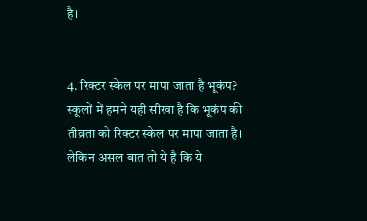है।


4. रिक्टर स्केल पर मापा जाता है भूकंप?
स्कूलों में हमने यही सीखा है कि भूकंप की तीव्रता को रिक्टर स्केल पर मापा जाता है। लेकिन असल बात तो ये है कि ये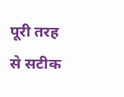पूरी तरह से सटीक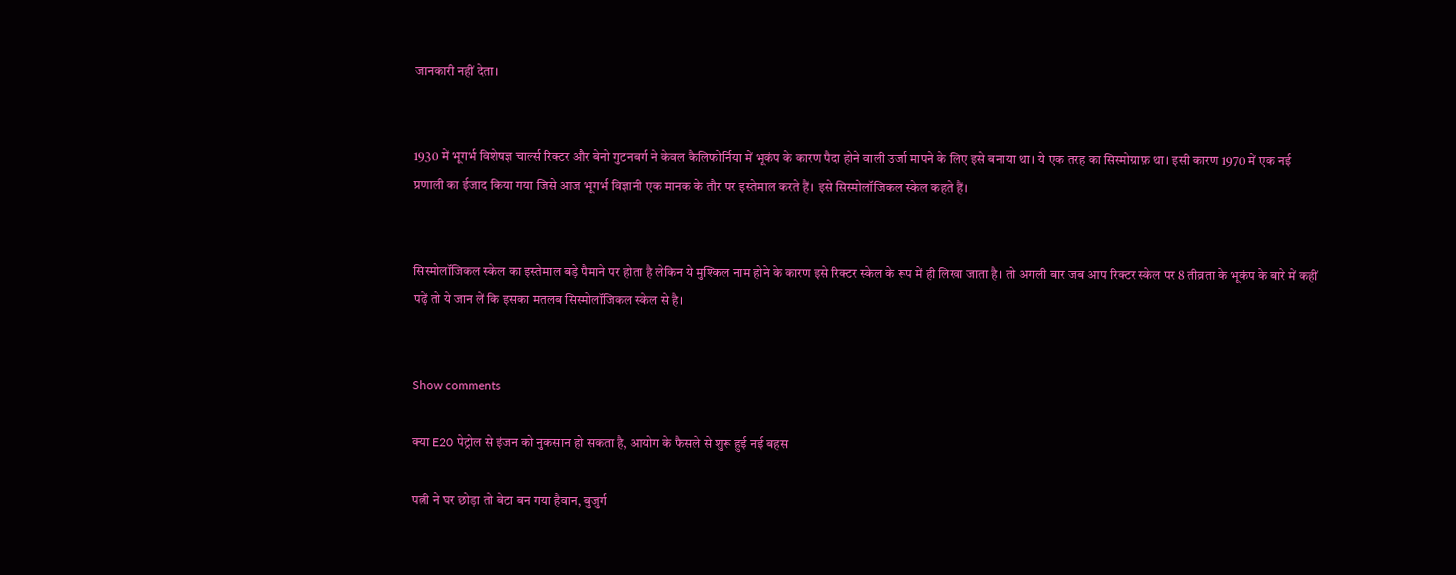जानकारी नहीं देता।


1930 में भूगर्भ विशेषज्ञ चार्ल्स रिक्टर और बेनो गुटनबर्ग ने केवल कैलिफोर्निया में भूकंप के कारण पैदा होने वाली उर्जा मापने के लिए इसे बनाया था। ये एक तरह का सिस्मोग्राफ़ था। इसी कारण 1970 में एक नई प्रणाली का ईजाद किया गया जिसे आज भूगर्भ विज्ञानी एक मानक के तौर पर इस्तेमाल करते हैं। इसे सिस्मोलॉजिकल स्केल कहते हैं।


सिस्मोलॉजिकल स्केल का इस्तेमाल बड़े पैमाने पर होता है लेकिन ये मुश्किल नाम होने के कारण इसे रिक्टर स्केल के रूप में ही लिखा जाता है। तो अगली बार जब आप रिक्टर स्केल पर 8 तीव्रता के भूकंप के बारे में कहीं पढ़ें तो ये जान लें कि इसका मतलब सिस्मोलॉजिकल स्केल से है।


Show comments

क्या E20 पेट्रोल से इंजन को नुकसान हो सकता है, आयोग के फैसले से शुरू हुई नई बहस

पत्नी ने घर छोड़ा तो बेटा बन गया हैवान, बुजुर्ग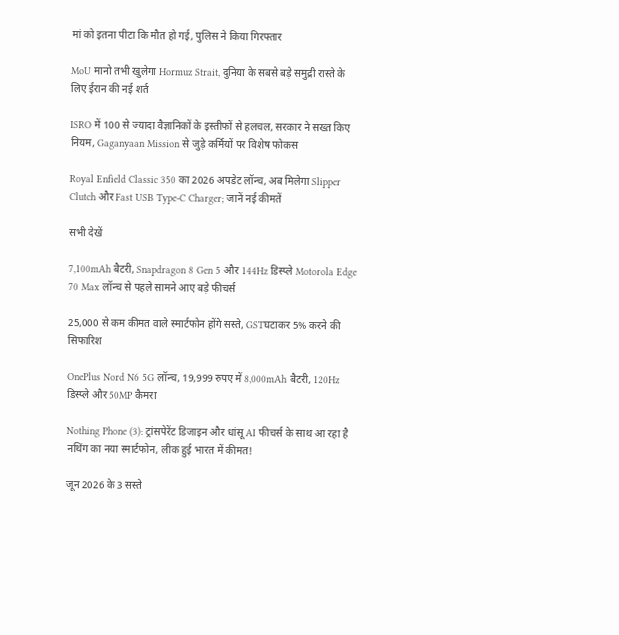मां को इतना पीटा कि मौत हो गई, पुलिस ने किया गिरफ्तार

MoU मानो तभी खुलेगा Hormuz Strait, दुनिया के सबसे बड़े समुद्री रास्ते के लिए ईरान की नई शर्त

ISRO में 100 से ज्यादा वैज्ञानिकों के इस्तीफों से हलचल, सरकार ने सख्त किए नियम, Gaganyaan Mission से जुड़े कर्मियों पर विशेष फोकस

Royal Enfield Classic 350 का 2026 अपडेट लॉन्च, अब मिलेगा Slipper Clutch और Fast USB Type-C Charger; जानें नई कीमतें

सभी देखें

7,100mAh बैटरी, Snapdragon 8 Gen 5 और 144Hz डिस्प्ले Motorola Edge 70 Max लॉन्च से पहले सामने आए बड़े फीचर्स

25,000 से कम कीमत वाले स्मार्टफोन होंगे सस्ते, GSTघटाकर 5% करने की सिफारिश

OnePlus Nord N6 5G लॉन्च, 19,999 रुपए में 8,000mAh बैटरी, 120Hz डिस्प्ले और 50MP कैमरा

Nothing Phone (3): ट्रांसपेरेंट डिजाइन और धांसू AI फीचर्स के साथ आ रहा है नथिंग का नया स्मार्टफोन, लीक हुई भारत में कीमत!

जून 2026 के 3 सस्ते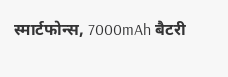स्मार्टफोन्स, 7000mAh बैटरी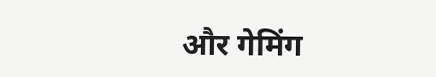और गेमिंग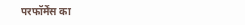परफॉर्मेंस का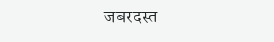जबरदस्त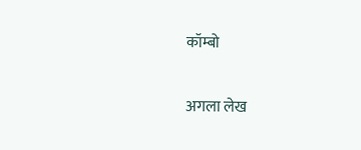कॉम्बो

अगला लेख